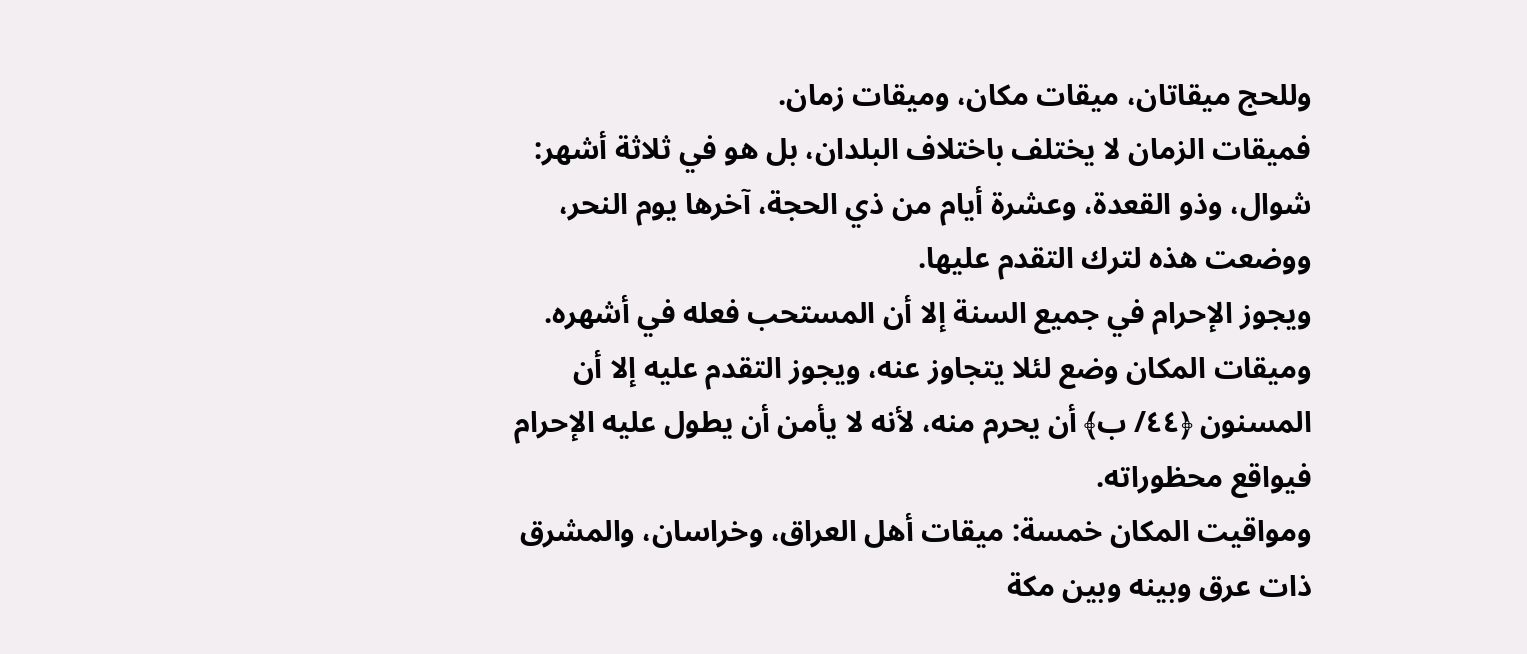وللحج ميقاتان، ميقات مكان، وميقات زمان.
فميقات الزمان لا يختلف باختلاف البلدان، بل هو في ثلاثة أشهر: شوال، وذو القعدة، وعشرة أيام من ذي الحجة، آخرها يوم النحر، ووضعت هذه لترك التقدم عليها.
ويجوز الإحرام في جميع السنة إلا أن المستحب فعله في أشهره.
وميقات المكان وضع لئلا يتجاوز عنه، ويجوز التقدم عليه إلا أن المسنون ﴿٤٤/ ب﴾ أن يحرم منه، لأنه لا يأمن أن يطول عليه الإحرام فيواقع محظوراته.
ومواقيت المكان خمسة: ميقات أهل العراق، وخراسان، والمشرق ذات عرق وبينه وبين مكة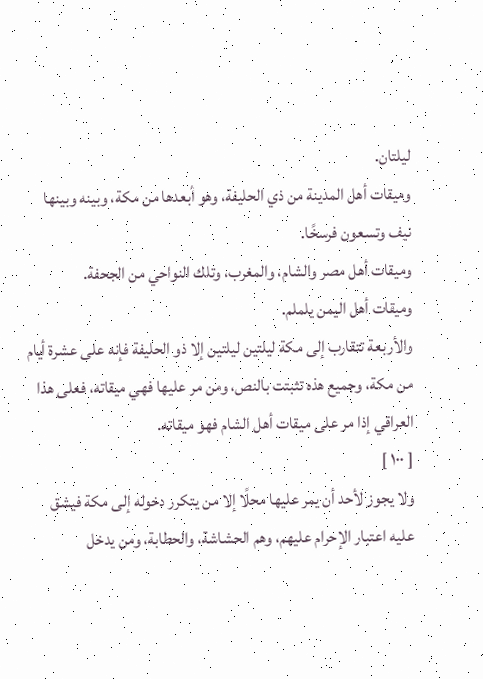ليلتان.
وميقات أهل المدينة من ذي الحليفة، وهو أبعدها من مكة، وبينه وبينها نيف وتسعون فرسخًا.
وميقات أهل مصر والشام، والمغرب، وتلك النواحي من الجحفة.
وميقات أهل اليمن يلملم.
والأربعة تتقارب إلى مكة ليلتين ليلتين إلا ذو الحليفة فإنه على عشرة أيام من مكة، وجميع هذه تثبتت بالنص، ومن مر عليها فهي ميقاته، فعلى هذا العراقي إذا مر على ميقات أهل الشام فهو ميقاته.
[ ١٠٠ ]
ولا يجوز لأحد أن يمر عليها محلًا إلا من يتكرر دخوله إلى مكة فيشق عليه اعتبار الإحرام عليهم، وهم الحشاشة، والحطابة، ومن يدخل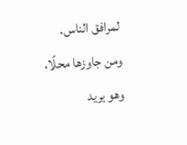لمرافق الناس.
ومن جاوزها محلًا، وهو يريد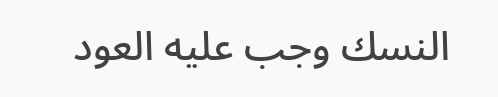النسك وجب عليه العود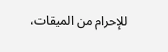للإحرام من الميقات،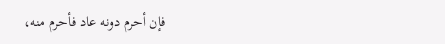فإن أحرم دونه عاد فأحرم منه،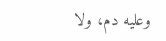وعليه دم، ولا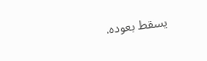يسقط بعوده.